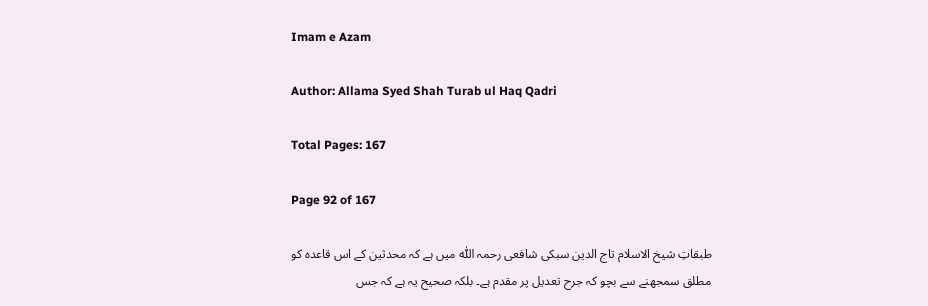Imam e Azam

Author: Allama Syed Shah Turab ul Haq Qadri

Total Pages: 167

Page 92 of 167

طبقاتِ شیخ الاسلام تاج الدین سبکی شافعی رحمہ اللّٰہ میں ہے کہ محدثین کے اس قاعدہ کو مطلق سمجھنے سے بچو کہ جرح تعدیل پر مقدم ہے۔ بلکہ صحیح یہ ہے کہ جس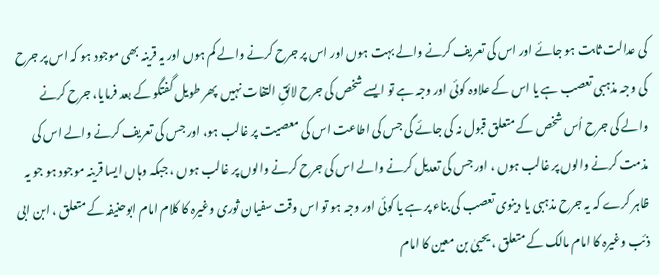کی عدالت ثابت ہو جائے اور اس کی تعریف کرنے والے بہت ہوں اور اس پر جرح کرنے والے کم ہوں اور یہ قرینہ بھی موجود ہو کہ اس پر جرح کی وجہ مذہبی تعصب ہے یا اس کے علاوہ کوئی اور وجہ ہے تو ایسے شخص کی جرح لائقِ التفات نہیں  پھر طویل گفتگو کے بعد فرمایا، جرح کرنے والے کی جرح اُس شخص کے متعلق قبول نہ کی جائے گی جس کی اطاعت اس کی معصیت پر غالب ہو، اور جس کی تعریف کرنے والے اس کی مذمت کرنے والوں پر غالب ہوں ، اور جس کی تعدیل کرنے والے اس کی جرح کرنے والوں پر غالب ہوں ، جبکہ وہاں ایسا قرینہ موجود ہو جو یہ ظاہر کرے کہ یہ جرح مذہبی یا دینوی تعصب کی بناء پر ہے یا کوئی اور وجہ ہو تو اس وقت سفیان ثوری وغیرہ کا کلام امام ابوحنیفہ کے متعلق ، ابن ابی ذئب وغیرہ کا امام مالک کے متعلق ، یحییٰ بن معین کا امام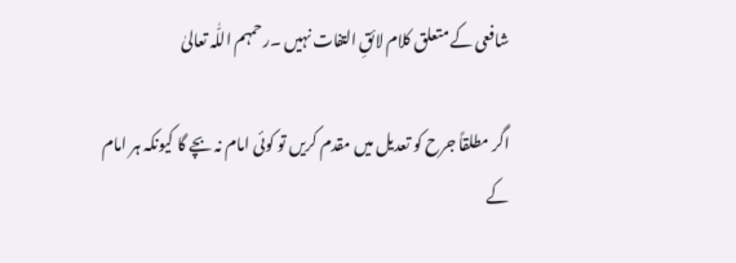شافعی کے متعلق کلام لائقِ التفات نہیں ۔رحمہم اللّٰہ تعالیٰ

اگر مطلقاً جرح کو تعدیل میں مقدم کریں تو کوئی امام نہ بچے گا کیونکہ ہر امام کے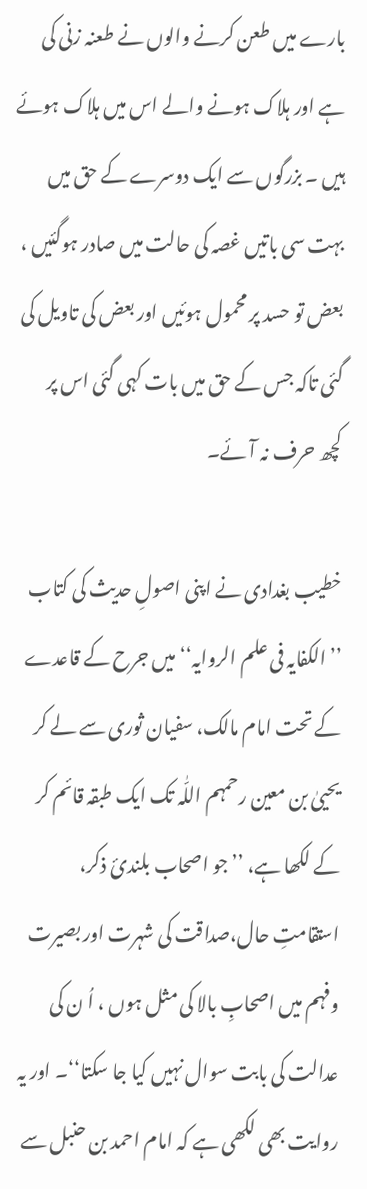بارے میں طعن کرنے والوں نے طعنہ زنی کی ہے اور ہلاک ہونے والے اس میں ہلاک ہوئے ہیں ۔ بزرگوں سے ایک دوسرے کے حق میں بہت سی باتیں غصہ کی حالت میں صادر ہوگئیں ، بعض تو حسد پر محمول ہوئیں اور بعض کی تاویل کی گئی تاکہ جس کے حق میں بات کہی گئی اس پر کچھ حرف نہ آئے۔

خطیب بغدادی نے اپنی اصولِ حدیث کی کتاب ’’الکفایہ فی علم الروایہ‘‘ میں جرح کے قاعدے کے تحت امام مالک، سفیان ثوری سے لے کر یحییٰ بن معین رحمہم اللّٰہ تک ایک طبقہ قائم کر کے لکھا ہے، ’’جو اصحاب بلندیٔ ذکر، استقامتِ حال،صداقت کی شہرت اور بصیرت وفہم میں اصحابِ بالا کی مثل ہوں ، اُ ن کی عدالت کی بابت سوال نہیں کیا جا سکتا‘‘۔ اور یہ روایت بھی لکھی ہے کہ امام احمد بن حنبل سے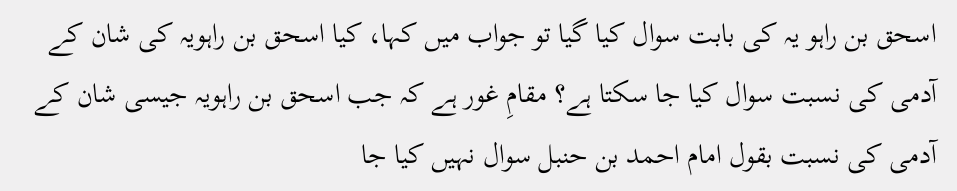اسحق بن راہو یہ کی بابت سوال کیا گیا تو جواب میں کہا، کیا اسحق بن راہویہ کی شان کے آدمی کی نسبت سوال کیا جا سکتا ہے؟ مقامِ غور ہے کہ جب اسحق بن راہویہ جیسی شان کے آدمی کی نسبت بقول امام احمد بن حنبل سوال نہیں کیا جا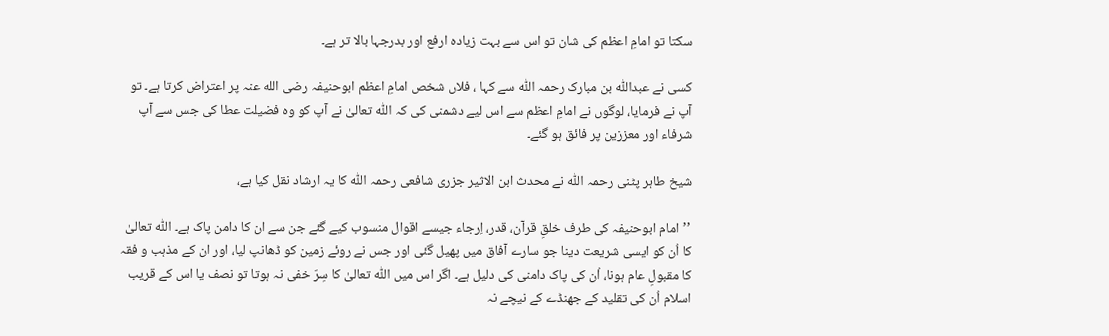سکتا تو امامِ اعظم کی شان تو اس سے بہت زیادہ ارفع اور بدرجہا بالا تر ہے۔

کسی نے عبداللّٰہ بن مبارک رحمہ اللّٰہ سے کہا ، فلاں شخص امامِ اعظم ابوحنیفہ رضی الله عنہ پر اعتراض کرتا ہے۔ تو آپ نے فرمایا، لوگوں نے امامِ اعظم سے اس لیے دشمنی کی کہ اللّٰہ تعالیٰ نے آپ کو وہ فضیلت عطا کی جس سے آپ شرفاء اور معززین پر فائق ہو گئے۔

شیخ طاہر پٹنی رحمہ اللّٰہ نے محدث ابن الاثیر جزری شافعی رحمہ اللّٰہ کا یہ ارشاد نقل کیا ہے،

’’امام ابوحنیفہ کی طرف خلقِ قرآن، قدر، اِرجاء جیسے اقوال منسوب کیے گئے جن سے ان کا دامن پاک ہے۔ اللّٰہ تعالیٰ کا اُن کو ایسی شریعت دینا جو سارے آفاق میں پھیل گئی اور جس نے روئے زمین کو ڈھانپ لیا، اور ان کے مذہب و فقہ کا مقبولِ عام ہونا، اُن کی پاک دامنی کی دلیل ہے۔ اگر اس میں اللّٰہ تعالیٰ کا سِرّ خفی نہ ہوتا تو نصف یا اس کے قریب اسلام اُن کی تقلید کے جھنڈے کے نیچے نہ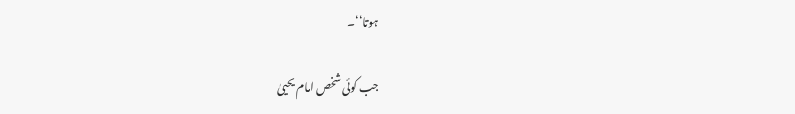ہوتا‘‘۔

جب کوئی شخص امام یحییٰ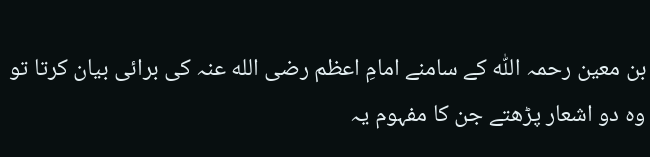بن معین رحمہ اللّٰہ کے سامنے امامِ اعظم رضی الله عنہ کی برائی بیان کرتا تو وہ دو اشعار پڑھتے جن کا مفہوم یہ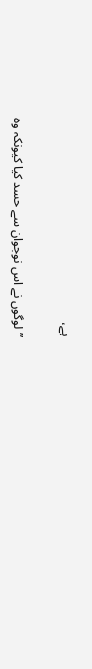ہے،

’’لوگوں نے اس نوجوان سے حسد کیا کیونکہ وہ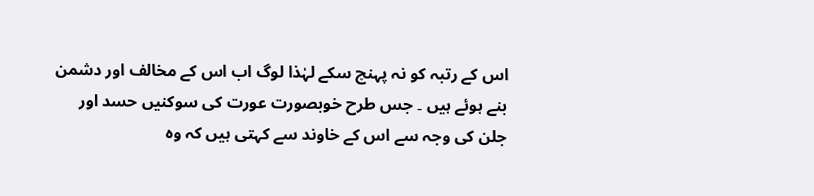اس کے رتبہ کو نہ پہنچ سکے لہٰذا لوگ اب اس کے مخالف اور دشمن بنے ہوئے ہیں ۔ جس طرح خوبصورت عورت کی سوکنیں حسد اور جلن کی وجہ سے اس کے خاوند سے کہتی ہیں کہ وہ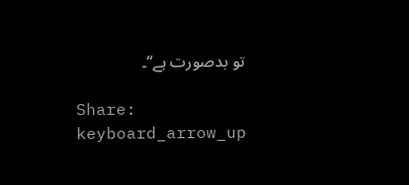تو بدصورت ہے‘‘۔

Share:
keyboard_arrow_up